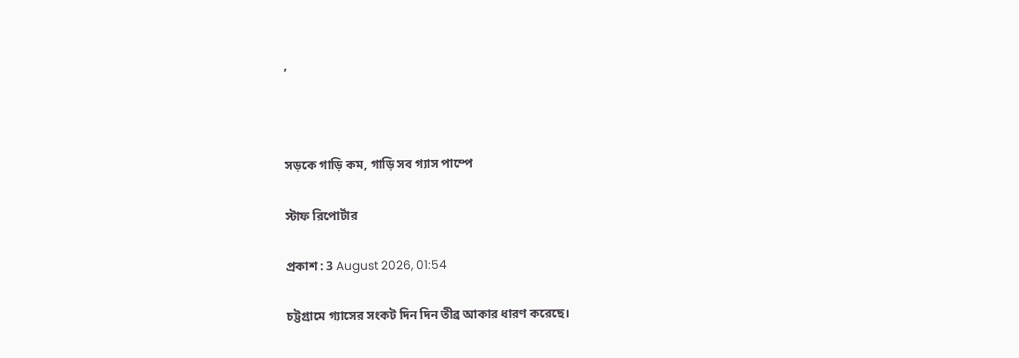,



সড়কে গাড়ি কম, গাড়ি সব গ্যাস পাম্পে

স্টাফ রিপোর্টার

প্রকাশ : 3 August 2026, 01:54

চট্টগ্রামে গ্যাসের সংকট দিন দিন তীব্র আকার ধারণ করেছে।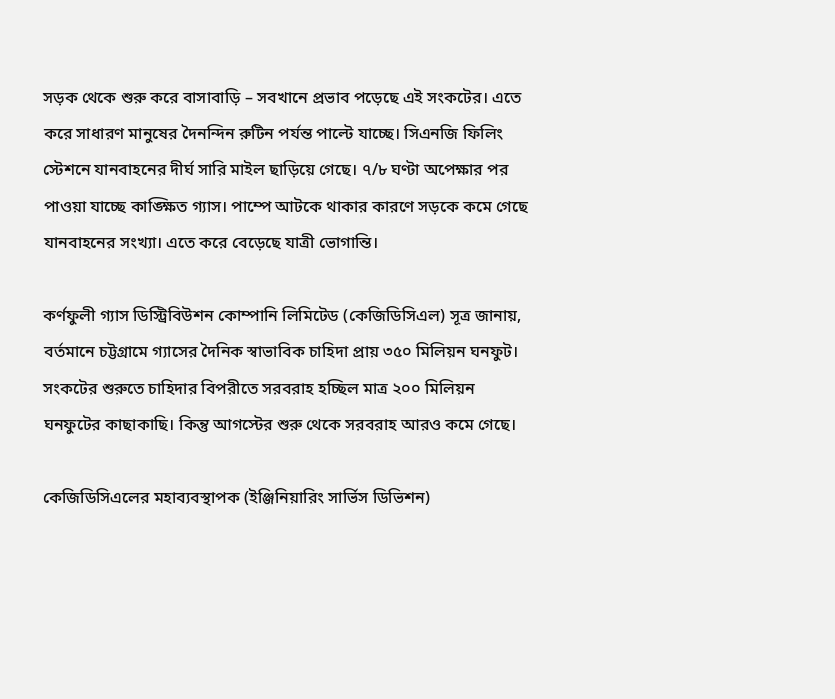সড়ক থেকে শুরু করে বাসাবাড়ি – সবখানে প্রভাব পড়েছে এই সংকটের। এতে করে সাধারণ মানুষের দৈনন্দিন রুটিন পর্যন্ত পাল্টে যাচ্ছে। সিএনজি ফিলিং স্টেশনে যানবাহনের দীর্ঘ সারি মাইল ছাড়িয়ে গেছে। ৭/৮ ঘণ্টা অপেক্ষার পর পাওয়া যাচ্ছে কাঙ্ক্ষিত গ্যাস। পাম্পে আটকে থাকার কারণে সড়কে কমে গেছে যানবাহনের সংখ্যা। এতে করে বেড়েছে যাত্রী ভোগান্তি।

কর্ণফুলী গ্যাস ডিস্ট্রিবিউশন কোম্পানি লিমিটেড (কেজিডিসিএল) সূত্র জানায়, বর্তমানে চট্টগ্রামে গ্যাসের দৈনিক স্বাভাবিক চাহিদা প্রায় ৩৫০ মিলিয়ন ঘনফুট। সংকটের শুরুতে চাহিদার বিপরীতে সরবরাহ হচ্ছিল মাত্র ২০০ মিলিয়ন ঘনফুটের কাছাকাছি। কিন্তু আগস্টের শুরু থেকে সরবরাহ আরও কমে গেছে।

কেজিডিসিএলের মহাব্যবস্থাপক (ইঞ্জিনিয়ারিং সার্ভিস ডিভিশন)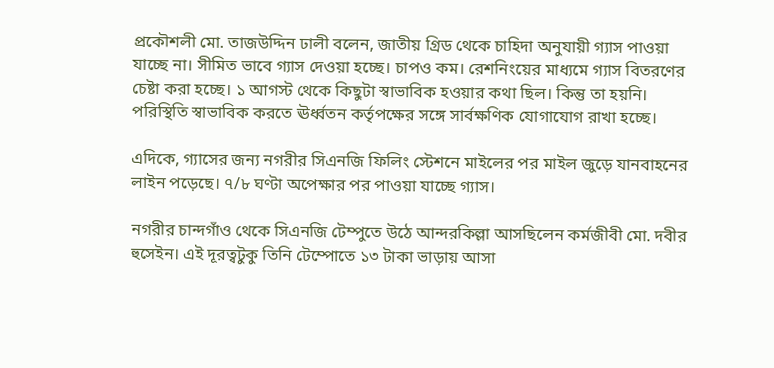প্রকৌশলী মো. তাজউদ্দিন ঢালী বলেন, জাতীয় গ্রিড থেকে চাহিদা অনুযায়ী গ্যাস পাওয়া যাচ্ছে না। সীমিত ভাবে গ্যাস দেওয়া হচ্ছে। চাপও কম। রেশনিংয়ের মাধ্যমে গ্যাস বিতরণের চেষ্টা করা হচ্ছে। ১ আগস্ট থেকে কিছুটা স্বাভাবিক হওয়ার কথা ছিল। কিন্তু তা হয়নি। পরিস্থিতি স্বাভাবিক করতে ঊর্ধ্বতন কর্তৃপক্ষের সঙ্গে সার্বক্ষণিক যোগাযোগ রাখা হচ্ছে।

এদিকে, গ্যাসের জন্য নগরীর সিএনজি ফিলিং স্টেশনে মাইলের পর মাইল জুড়ে যানবাহনের লাইন পড়েছে। ৭/৮ ঘণ্টা অপেক্ষার পর পাওয়া যাচ্ছে গ্যাস।

নগরীর চান্দগাঁও থেকে সিএনজি টেম্পুতে উঠে আন্দরকিল্লা আসছিলেন কর্মজীবী মো. দবীর হুসেইন। এই দূরত্বটুকু তিনি টেম্পোতে ১৩ টাকা ভাড়ায় আসা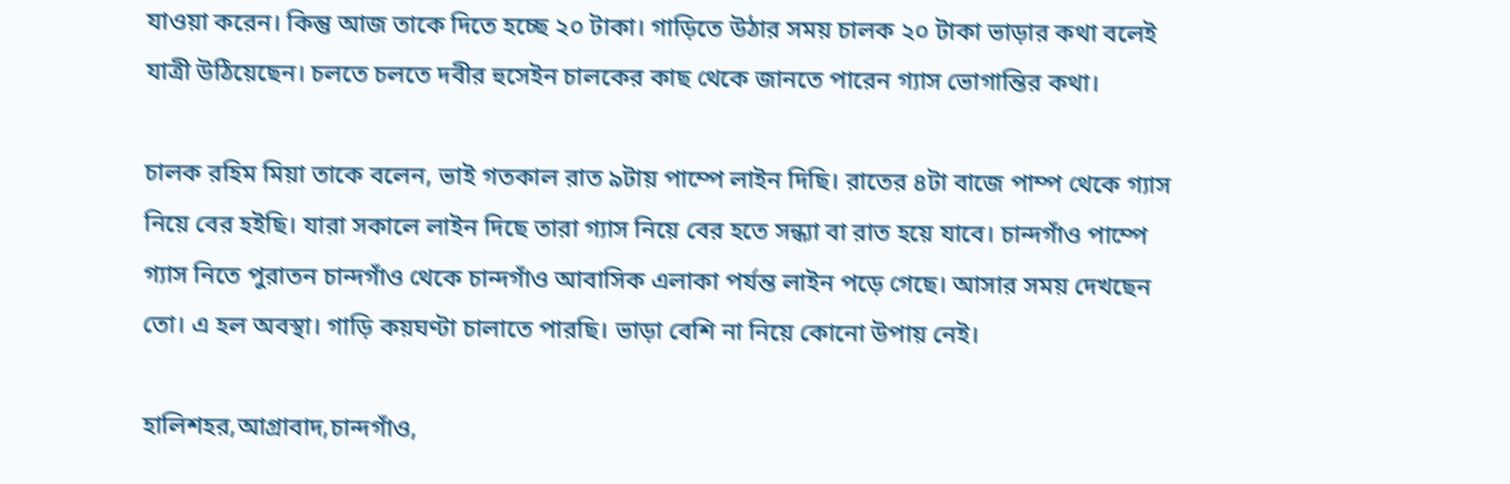যাওয়া করেন। কিন্তু আজ তাকে দিতে হচ্ছে ২০ টাকা। গাড়িতে উঠার সময় চালক ২০ টাকা ভাড়ার কথা বলেই যাত্রী উঠিয়েছেন। চলতে চলতে দবীর হুসেইন চালকের কাছ থেকে জানতে পারেন গ্যাস ভোগান্তির কথা।

চালক রহিম মিয়া তাকে বলেন, ভাই গতকাল রাত ৯টায় পাম্পে লাইন দিছি। রাতের ৪টা বাজে পাম্প থেকে গ্যাস নিয়ে বের হইছি। যারা সকালে লাইন দিছে তারা গ্যাস নিয়ে বের হতে সন্ধ্যা বা রাত হয়ে যাবে। চান্দগাঁও পাম্পে গ্যাস নিতে পুরাতন চান্দগাঁও থেকে চান্দগাঁও আবাসিক এলাকা পর্যন্ত লাইন পড়ে গেছে। আসার সময় দেখছেন তো। এ হল অবস্থা। গাড়ি কয়ঘণ্টা চালাতে পারছি। ভাড়া বেশি না নিয়ে কোনো উপায় নেই।

হালিশহর,আগ্রাবাদ,চান্দগাঁও,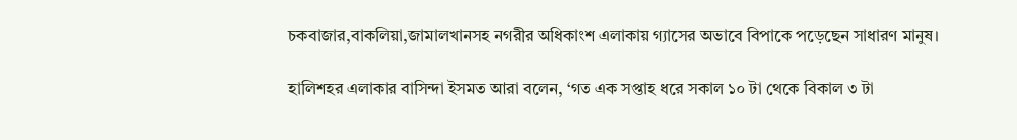চকবাজার,বাকলিয়া,জামালখানসহ নগরীর অধিকাংশ এলাকায় গ্যাসের অভাবে বিপাকে পড়েছেন সাধারণ মানুষ।

হালিশহর এলাকার বাসিন্দা ইসমত আরা বলেন, ‘গত এক সপ্তাহ ধরে সকাল ১০ টা থেকে বিকাল ৩ টা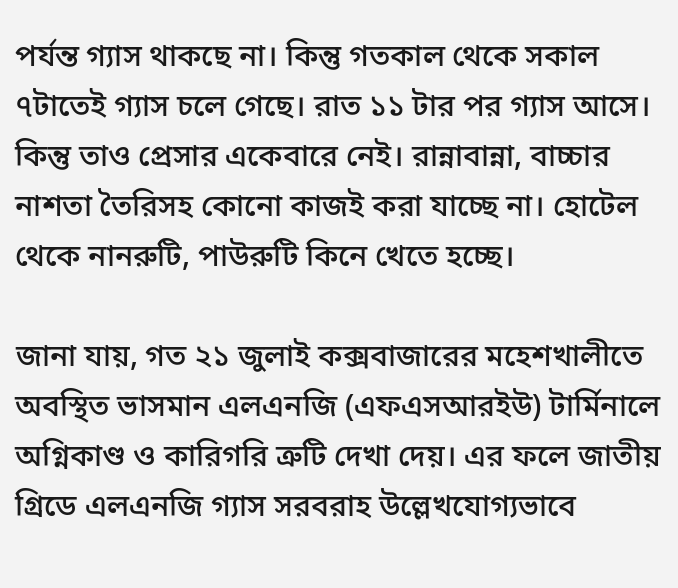পর্যন্ত গ্যাস থাকছে না। কিন্তু গতকাল থেকে সকাল ৭টাতেই গ্যাস চলে গেছে। রাত ১১ টার পর গ্যাস আসে। কিন্তু তাও প্রেসার একেবারে নেই। রান্নাবান্না, বাচ্চার নাশতা তৈরিসহ কোনো কাজই করা যাচ্ছে না। হোটেল থেকে নানরুটি, পাউরুটি কিনে খেতে হচ্ছে।

জানা যায়, গত ২১ জুলাই কক্সবাজারের মহেশখালীতে অবস্থিত ভাসমান এলএনজি (এফএসআরইউ) টার্মিনালে অগ্নিকাণ্ড ও কারিগরি ত্রুটি দেখা দেয়। এর ফলে জাতীয় গ্রিডে এলএনজি গ্যাস সরবরাহ উল্লেখযোগ্যভাবে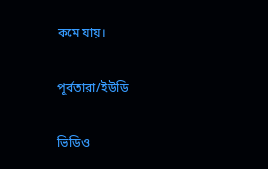কমে যায়।

পূর্বতারা/ইউডি

ভিডিও